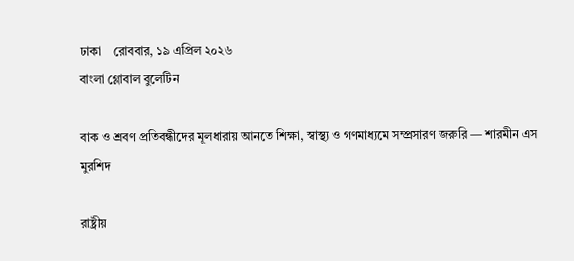ঢাকা    রোববার, ১৯ এপ্রিল ২০২৬
বাংলা গ্লোবাল বুলেটিন

বাক ও শ্রবণ প্রতিবন্ধীদের মূলধারায় আনতে শিক্ষা, স্বাস্থ্য ও গণমাধ্যমে সম্প্রসারণ জরুরি — শারমীন এস মুরশিদ

রাষ্ট্রীয়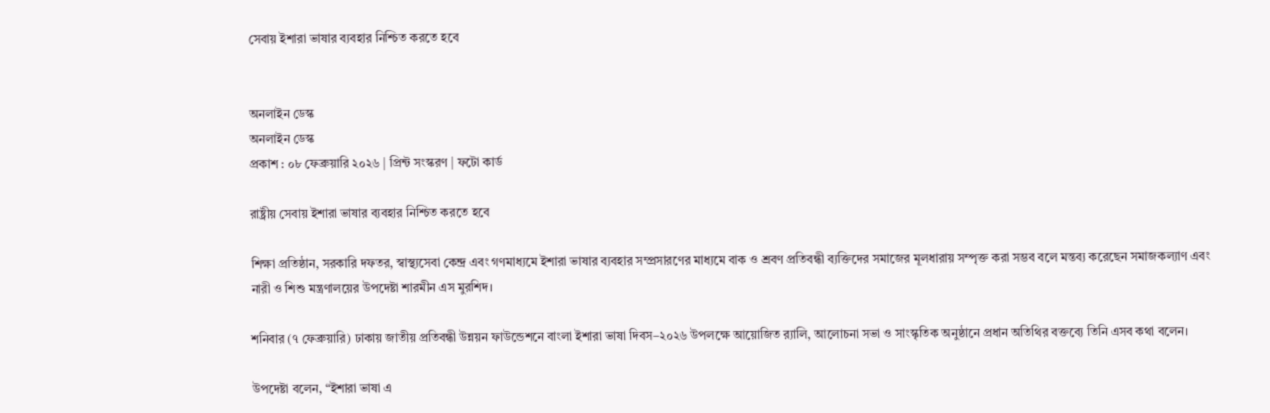সেবায় ইশারা ভাষার ব্যবহার নিশ্চিত করতে হবে


অনলাইন ডেস্ক
অনলাইন ডেস্ক
প্রকাশ : ০৮ ফেব্রুয়ারি ২০২৬ | প্রিন্ট সংস্করণ | ফটো কার্ড

রাষ্ট্রীয় সেবায় ইশারা ভাষার ব্যবহার নিশ্চিত করতে হবে

শিক্ষা প্রতিষ্ঠান, সরকারি দফতর, স্বাস্থ্যসেবা কেন্দ্র এবং গণমাধ্যমে ইশারা ভাষার ব্যবহার সম্প্রসারণের মাধ্যমে বাক ও শ্রবণ প্রতিবন্ধী ব্যক্তিদের সমাজের মূলধারায় সম্পৃক্ত করা সম্ভব বলে মন্তব্য করেছেন সমাজকল্যাণ এবং নারী ও শিশু মন্ত্রণালয়ের উপদেষ্টা শারমীন এস মুরশিদ।

শনিবার (৭ ফেব্রুয়ারি) ঢাকায় জাতীয় প্রতিবন্ধী উন্নয়ন ফাউন্ডেশনে বাংলা ইশারা ভাষা দিবস–২০২৬ উপলক্ষে আয়োজিত র‌্যালি, আলোচনা সভা ও সাংস্কৃতিক অনুষ্ঠানে প্রধান অতিথির বক্তব্যে তিনি এসব কথা বলেন।

উপদেষ্টা বলেন, “ইশারা ভাষা এ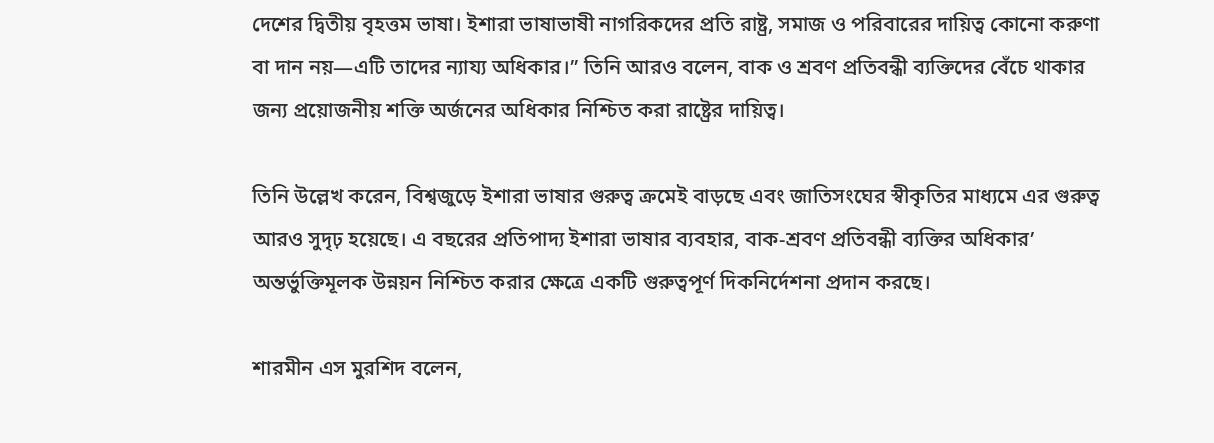দেশের দ্বিতীয় বৃহত্তম ভাষা। ইশারা ভাষাভাষী নাগরিকদের প্রতি রাষ্ট্র, সমাজ ও পরিবারের দায়িত্ব কোনো করুণা বা দান নয়—এটি তাদের ন্যায্য অধিকার।” তিনি আরও বলেন, বাক ও শ্রবণ প্রতিবন্ধী ব্যক্তিদের বেঁচে থাকার জন্য প্রয়োজনীয় শক্তি অর্জনের অধিকার নিশ্চিত করা রাষ্ট্রের দায়িত্ব।

তিনি উল্লেখ করেন, বিশ্বজুড়ে ইশারা ভাষার গুরুত্ব ক্রমেই বাড়ছে এবং জাতিসংঘের স্বীকৃতির মাধ্যমে এর গুরুত্ব আরও সুদৃঢ় হয়েছে। এ বছরের প্রতিপাদ্য ইশারা ভাষার ব্যবহার, বাক-শ্রবণ প্রতিবন্ধী ব্যক্তির অধিকার’ অন্তর্ভুক্তিমূলক উন্নয়ন নিশ্চিত করার ক্ষেত্রে একটি গুরুত্বপূর্ণ দিকনির্দেশনা প্রদান করছে।

শারমীন এস মুরশিদ বলেন,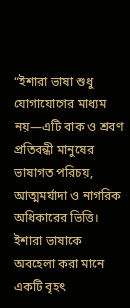“ইশারা ভাষা শুধু যোগাযোগের মাধ্যম নয়—এটি বাক ও শ্রবণ প্রতিবন্ধী মানুষের ভাষাগত পরিচয়, আত্মমর্যাদা ও নাগরিক অধিকারের ভিত্তি। ইশারা ভাষাকে অবহেলা করা মানে একটি বৃহৎ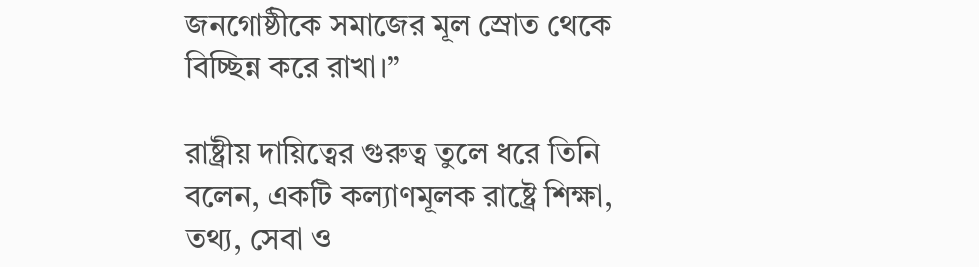জনগোষ্ঠীকে সমাজের মূল স্রোত থেকে বিচ্ছিন্ন করে রাখা।”

রাষ্ট্রীয় দায়িত্বের গুরুত্ব তুলে ধরে তিনি বলেন, একটি কল্যাণমূলক রাষ্ট্রে শিক্ষা, তথ্য, সেবা ও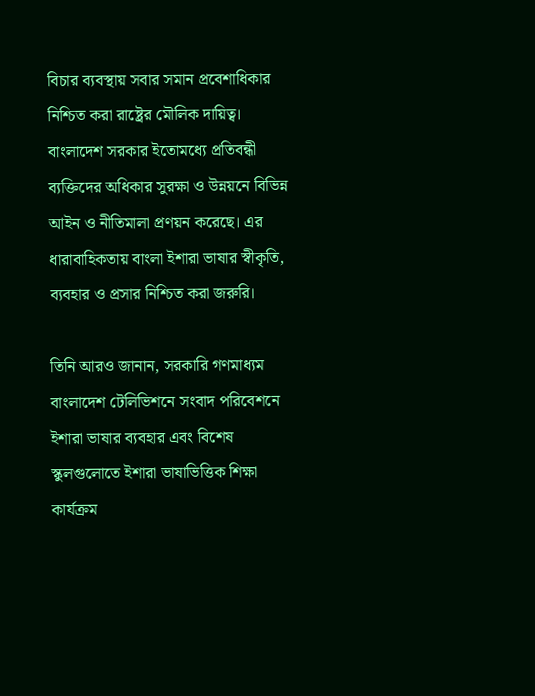বিচার ব্যবস্থায় সবার সমান প্রবেশাধিকার নিশ্চিত করা রাষ্ট্রের মৌলিক দায়িত্ব। বাংলাদেশ সরকার ইতোমধ্যে প্রতিবন্ধী ব্যক্তিদের অধিকার সুরক্ষা ও উন্নয়নে বিভিন্ন আইন ও নীতিমালা প্রণয়ন করেছে। এর ধারাবাহিকতায় বাংলা ইশারা ভাষার স্বীকৃতি, ব্যবহার ও প্রসার নিশ্চিত করা জরুরি।

তিনি আরও জানান, সরকারি গণমাধ্যম বাংলাদেশ টেলিভিশনে সংবাদ পরিবেশনে ইশারা ভাষার ব্যবহার এবং বিশেষ স্কুলগুলোতে ইশারা ভাষাভিত্তিক শিক্ষা কার্যক্রম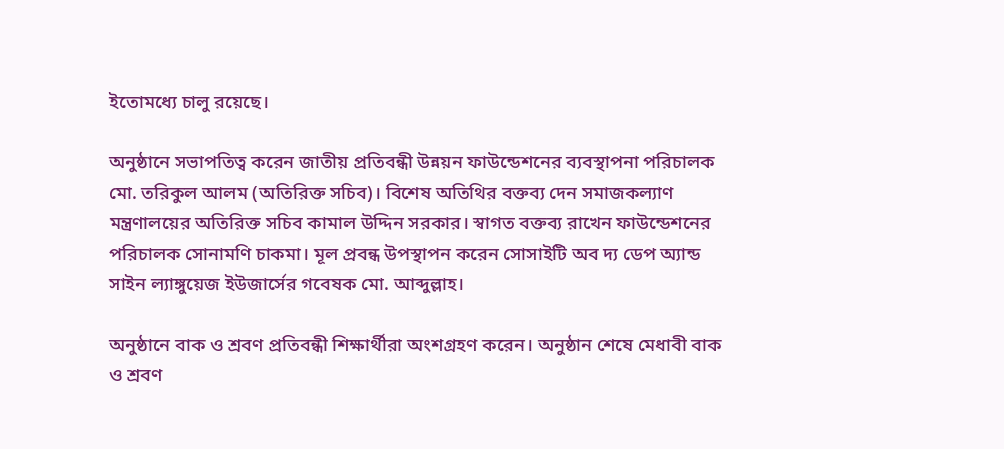ইতোমধ্যে চালু রয়েছে।

অনুষ্ঠানে সভাপতিত্ব করেন জাতীয় প্রতিবন্ধী উন্নয়ন ফাউন্ডেশনের ব্যবস্থাপনা পরিচালক মো. তরিকুল আলম (অতিরিক্ত সচিব)। বিশেষ অতিথির বক্তব্য দেন সমাজকল্যাণ মন্ত্রণালয়ের অতিরিক্ত সচিব কামাল উদ্দিন সরকার। স্বাগত বক্তব্য রাখেন ফাউন্ডেশনের পরিচালক সোনামণি চাকমা। মূল প্রবন্ধ উপস্থাপন করেন সোসাইটি অব দ্য ডেপ অ্যান্ড সাইন ল্যাঙ্গুয়েজ ইউজার্সের গবেষক মো. আব্দুল্লাহ।

অনুষ্ঠানে বাক ও শ্রবণ প্রতিবন্ধী শিক্ষার্থীরা অংশগ্রহণ করেন। অনুষ্ঠান শেষে মেধাবী বাক ও শ্রবণ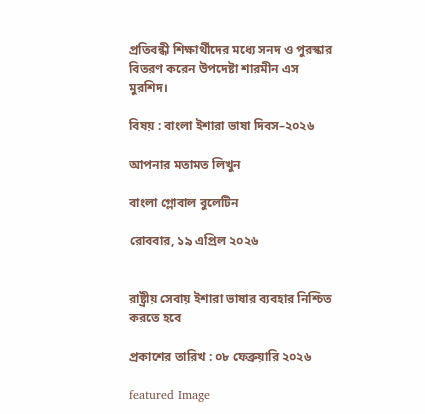প্রতিবন্ধী শিক্ষার্থীদের মধ্যে সনদ ও পুরস্কার বিতরণ করেন উপদেষ্টা শারমীন এস মুরশিদ।

বিষয় : বাংলা ইশারা ভাষা দিবস–২০২৬

আপনার মতামত লিখুন

বাংলা গ্লোবাল বুলেটিন

রোববার, ১৯ এপ্রিল ২০২৬


রাষ্ট্রীয় সেবায় ইশারা ভাষার ব্যবহার নিশ্চিত করতে হবে

প্রকাশের তারিখ : ০৮ ফেব্রুয়ারি ২০২৬

featured Image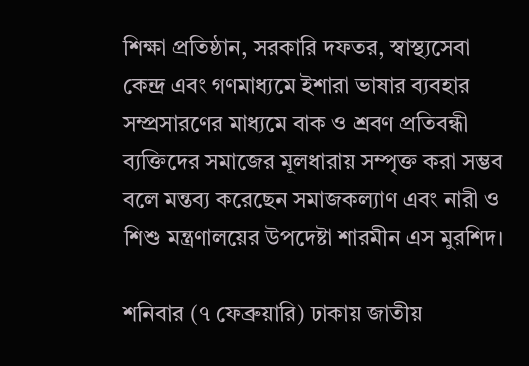শিক্ষা প্রতিষ্ঠান, সরকারি দফতর, স্বাস্থ্যসেবা কেন্দ্র এবং গণমাধ্যমে ইশারা ভাষার ব্যবহার সম্প্রসারণের মাধ্যমে বাক ও শ্রবণ প্রতিবন্ধী ব্যক্তিদের সমাজের মূলধারায় সম্পৃক্ত করা সম্ভব বলে মন্তব্য করেছেন সমাজকল্যাণ এবং নারী ও শিশু মন্ত্রণালয়ের উপদেষ্টা শারমীন এস মুরশিদ।

শনিবার (৭ ফেব্রুয়ারি) ঢাকায় জাতীয়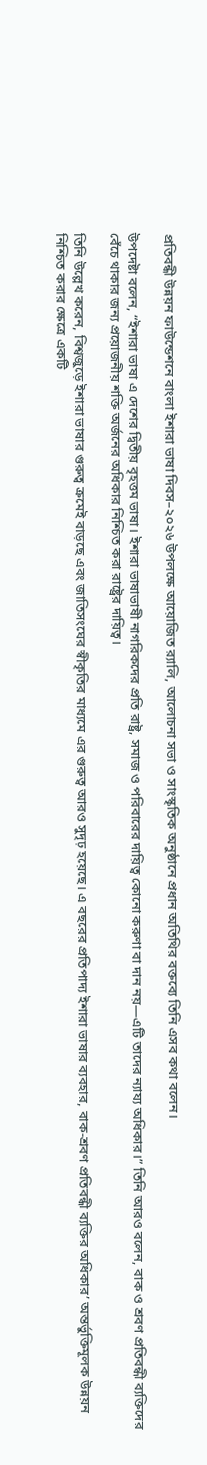প্রতিবন্ধী উন্নয়ন ফাউন্ডেশনে বাংলা ইশারা ভাষা দিবস–২০২৬ উপলক্ষে আয়োজিত র‌্যালি, আলোচনা সভা ও সাংস্কৃতিক অনুষ্ঠানে প্রধান অতিথির বক্তব্যে তিনি এসব কথা বলেন।

উপদেষ্টা বলেন, “ইশারা ভাষা এ দেশের দ্বিতীয় বৃহত্তম ভাষা। ইশারা ভাষাভাষী নাগরিকদের প্রতি রাষ্ট্র, সমাজ ও পরিবারের দায়িত্ব কোনো করুণা বা দান নয়—এটি তাদের ন্যায্য অধিকার।” তিনি আরও বলেন, বাক ও শ্রবণ প্রতিবন্ধী ব্যক্তিদের বেঁচে থাকার জন্য প্রয়োজনীয় শক্তি অর্জনের অধিকার নিশ্চিত করা রাষ্ট্রের দায়িত্ব।

তিনি উল্লেখ করেন, বিশ্বজুড়ে ইশারা ভাষার গুরুত্ব ক্রমেই বাড়ছে এবং জাতিসংঘের স্বীকৃতির মাধ্যমে এর গুরুত্ব আরও সুদৃঢ় হয়েছে। এ বছরের প্রতিপাদ্য ইশারা ভাষার ব্যবহার, বাক-শ্রবণ প্রতিবন্ধী ব্যক্তির অধিকার’ অন্তর্ভুক্তিমূলক উন্নয়ন নিশ্চিত করার ক্ষেত্রে একটি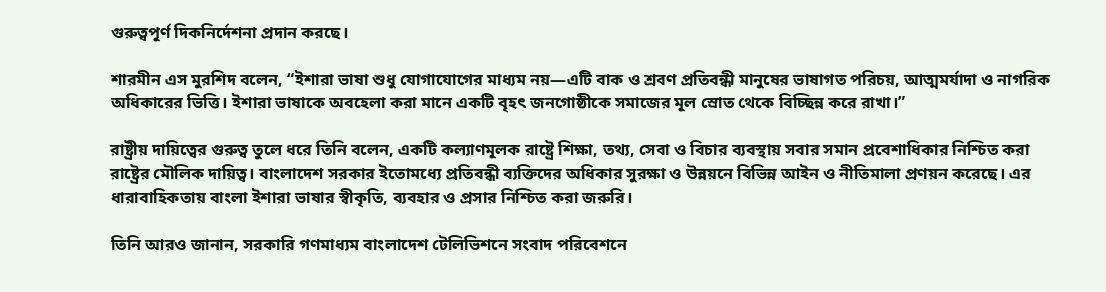গুরুত্বপূর্ণ দিকনির্দেশনা প্রদান করছে।

শারমীন এস মুরশিদ বলেন, “ইশারা ভাষা শুধু যোগাযোগের মাধ্যম নয়—এটি বাক ও শ্রবণ প্রতিবন্ধী মানুষের ভাষাগত পরিচয়, আত্মমর্যাদা ও নাগরিক অধিকারের ভিত্তি। ইশারা ভাষাকে অবহেলা করা মানে একটি বৃহৎ জনগোষ্ঠীকে সমাজের মূল স্রোত থেকে বিচ্ছিন্ন করে রাখা।”

রাষ্ট্রীয় দায়িত্বের গুরুত্ব তুলে ধরে তিনি বলেন, একটি কল্যাণমূলক রাষ্ট্রে শিক্ষা, তথ্য, সেবা ও বিচার ব্যবস্থায় সবার সমান প্রবেশাধিকার নিশ্চিত করা রাষ্ট্রের মৌলিক দায়িত্ব। বাংলাদেশ সরকার ইতোমধ্যে প্রতিবন্ধী ব্যক্তিদের অধিকার সুরক্ষা ও উন্নয়নে বিভিন্ন আইন ও নীতিমালা প্রণয়ন করেছে। এর ধারাবাহিকতায় বাংলা ইশারা ভাষার স্বীকৃতি, ব্যবহার ও প্রসার নিশ্চিত করা জরুরি।

তিনি আরও জানান, সরকারি গণমাধ্যম বাংলাদেশ টেলিভিশনে সংবাদ পরিবেশনে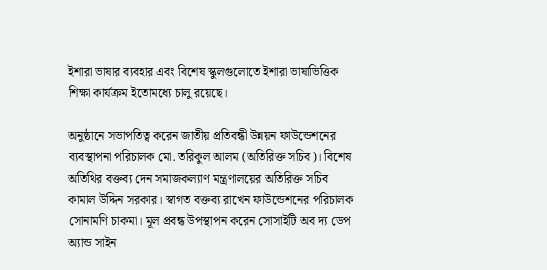ইশারা ভাষার ব্যবহার এবং বিশেষ স্কুলগুলোতে ইশারা ভাষাভিত্তিক শিক্ষা কার্যক্রম ইতোমধ্যে চালু রয়েছে।

অনুষ্ঠানে সভাপতিত্ব করেন জাতীয় প্রতিবন্ধী উন্নয়ন ফাউন্ডেশনের ব্যবস্থাপনা পরিচালক মো. তরিকুল আলম (অতিরিক্ত সচিব)। বিশেষ অতিথির বক্তব্য দেন সমাজকল্যাণ মন্ত্রণালয়ের অতিরিক্ত সচিব কামাল উদ্দিন সরকার। স্বাগত বক্তব্য রাখেন ফাউন্ডেশনের পরিচালক সোনামণি চাকমা। মূল প্রবন্ধ উপস্থাপন করেন সোসাইটি অব দ্য ডেপ অ্যান্ড সাইন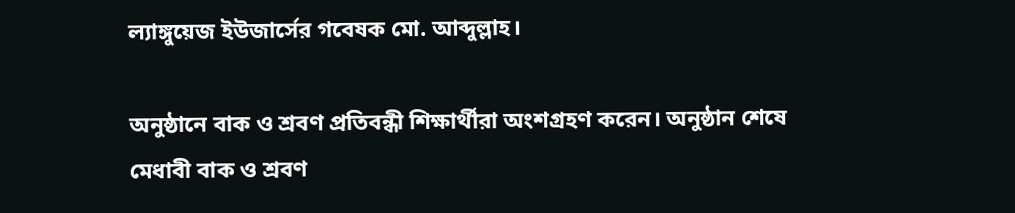ল্যাঙ্গুয়েজ ইউজার্সের গবেষক মো. আব্দুল্লাহ।

অনুষ্ঠানে বাক ও শ্রবণ প্রতিবন্ধী শিক্ষার্থীরা অংশগ্রহণ করেন। অনুষ্ঠান শেষে মেধাবী বাক ও শ্রবণ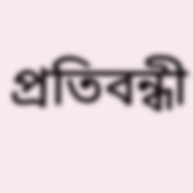প্রতিবন্ধী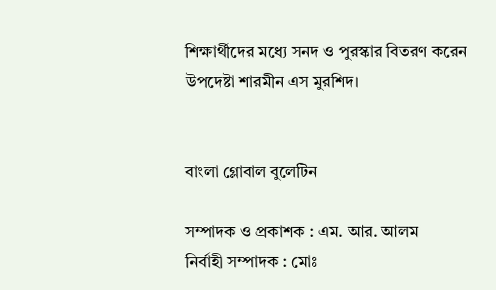শিক্ষার্থীদের মধ্যে সনদ ও পুরস্কার বিতরণ করেন উপদেষ্টা শারমীন এস মুরশিদ।


বাংলা গ্লোবাল বুলেটিন

সম্পাদক ও প্রকাশক : এম. আর. আলম
নির্বাহী সম্পাদক : মোঃ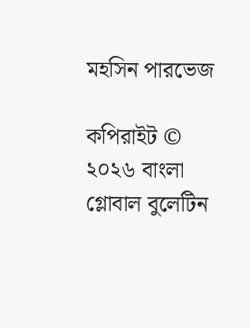মহসিন পারভেজ

কপিরাইট © ২০২৬ বাংলা গ্লোবাল বুলেটিন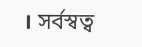। সর্বস্বত্ব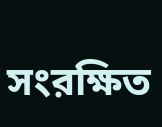সংরক্ষিত